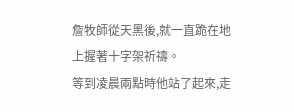詹牧師從天黑後,就一直跪在地上握著十字架祈禱。
等到凌晨兩點時他站了起來,走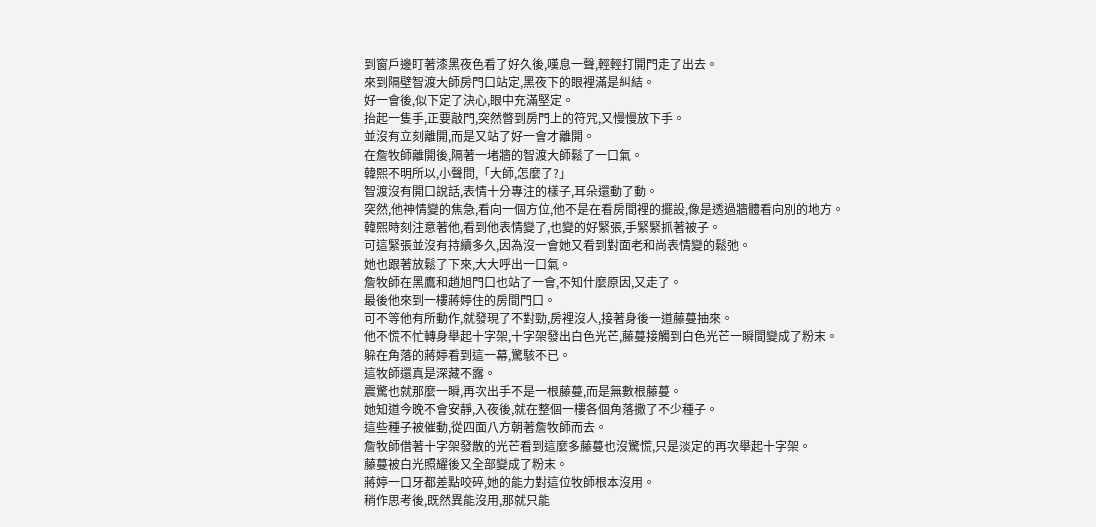到窗戶邊盯著漆黑夜色看了好久後,嘆息一聲,輕輕打開門走了出去。
來到隔壁智渡大師房門口站定,黑夜下的眼裡滿是糾結。
好一會後,似下定了決心,眼中充滿堅定。
抬起一隻手,正要敲門,突然暼到房門上的符咒,又慢慢放下手。
並沒有立刻離開,而是又站了好一會才離開。
在詹牧師離開後,隔著一堵牆的智渡大師鬆了一口氣。
韓熙不明所以,小聲問,「大師,怎麼了?」
智渡沒有開口說話,表情十分專注的樣子,耳朵還動了動。
突然,他神情變的焦急,看向一個方位,他不是在看房間裡的擺設,像是透過牆體看向別的地方。
韓熙時刻注意著他,看到他表情變了,也變的好緊張,手緊緊抓著被子。
可這緊張並沒有持續多久,因為沒一會她又看到對面老和尚表情變的鬆弛。
她也跟著放鬆了下來,大大呼出一口氣。
詹牧師在黑鷹和趙旭門口也站了一會,不知什麼原因,又走了。
最後他來到一樓蔣婷住的房間門口。
可不等他有所動作,就發現了不對勁,房裡沒人,接著身後一道藤蔓抽來。
他不慌不忙轉身舉起十字架,十字架發出白色光芒,藤蔓接觸到白色光芒一瞬間變成了粉末。
躲在角落的蔣婷看到這一幕,驚駭不已。
這牧師還真是深藏不露。
震驚也就那麼一瞬,再次出手不是一根藤蔓,而是無數根藤蔓。
她知道今晚不會安靜,入夜後,就在整個一樓各個角落撒了不少種子。
這些種子被催動,從四面八方朝著詹牧師而去。
詹牧師借著十字架發散的光芒看到這麼多藤蔓也沒驚慌,只是淡定的再次舉起十字架。
藤蔓被白光照耀後又全部變成了粉末。
蔣婷一口牙都差點咬碎,她的能力對這位牧師根本沒用。
稍作思考後,既然異能沒用,那就只能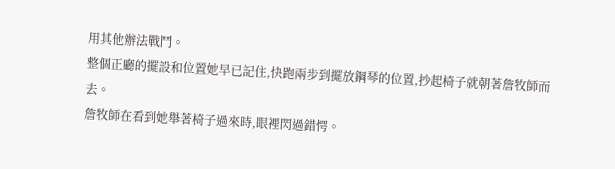用其他辦法戰鬥。
整個正廳的擺設和位置她早已記住,快跑兩步到擺放鋼琴的位置,抄起椅子就朝著詹牧師而去。
詹牧師在看到她舉著椅子過來時,眼裡閃過錯愕。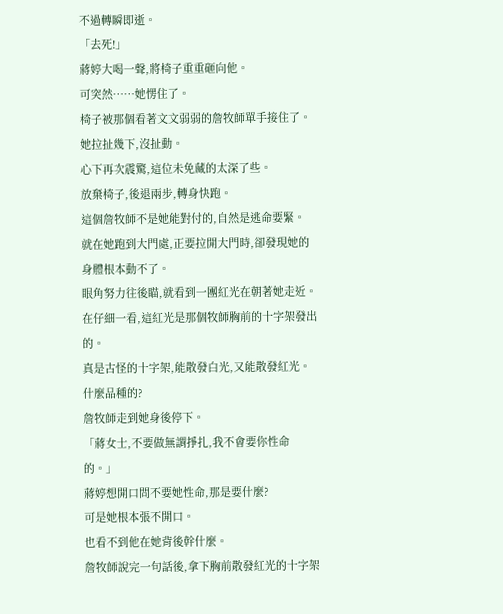不過轉瞬即逝。
「去死!」
蔣婷大喝一聲,將椅子重重砸向他。
可突然……她愣住了。
椅子被那個看著文文弱弱的詹牧師單手接住了。
她拉扯幾下,沒扯動。
心下再次震驚,這位未免藏的太深了些。
放棄椅子,後退兩步,轉身快跑。
這個詹牧師不是她能對付的,自然是逃命要緊。
就在她跑到大門處,正要拉開大門時,卻發現她的身體根本動不了。
眼角努力往後瞄,就看到一團紅光在朝著她走近。
在仔細一看,這紅光是那個牧師胸前的十字架發出的。
真是古怪的十字架,能散發白光,又能散發紅光。
什麼品種的?
詹牧師走到她身後停下。
「蔣女士,不要做無謂掙扎,我不會要你性命的。」
蔣婷想開口問不要她性命,那是要什麼?
可是她根本張不開口。
也看不到他在她背後幹什麼。
詹牧師說完一句話後,拿下胸前散發紅光的十字架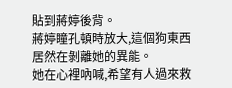貼到蔣婷後背。
蔣婷瞳孔頓時放大,這個狗東西居然在剝離她的異能。
她在心裡吶喊,希望有人過來救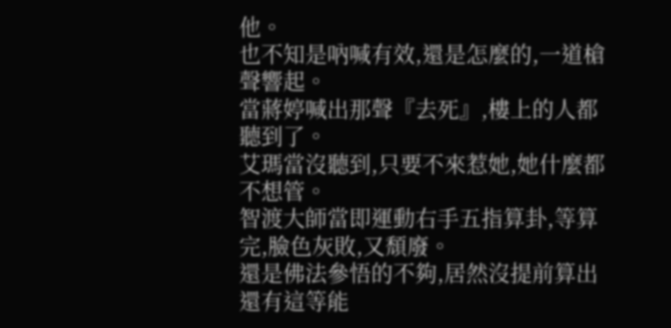他。
也不知是吶喊有效,還是怎麼的,一道槍聲響起。
當蔣婷喊出那聲『去死』,樓上的人都聽到了。
艾瑪當沒聽到,只要不來惹她,她什麼都不想管。
智渡大師當即運動右手五指算卦,等算完,臉色灰敗,又頹廢。
還是佛法參悟的不夠,居然沒提前算出還有這等能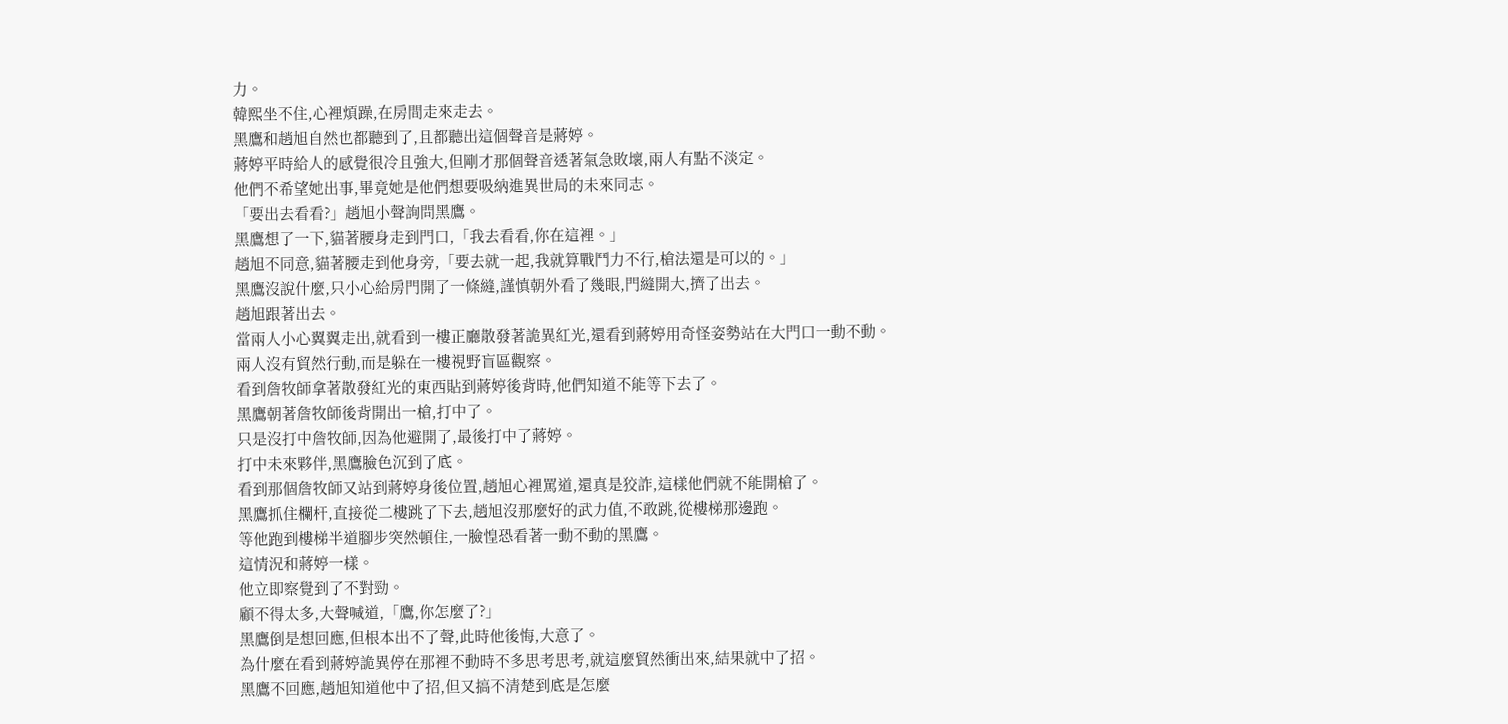力。
韓熙坐不住,心裡煩躁,在房間走來走去。
黑鷹和趙旭自然也都聽到了,且都聽出這個聲音是蔣婷。
蔣婷平時給人的感覺很冷且強大,但剛才那個聲音透著氣急敗壞,兩人有點不淡定。
他們不希望她出事,畢竟她是他們想要吸納進異世局的未來同志。
「要出去看看?」趙旭小聲詢問黑鷹。
黑鷹想了一下,貓著腰身走到門口,「我去看看,你在這裡。」
趙旭不同意,貓著腰走到他身旁,「要去就一起,我就算戰鬥力不行,槍法還是可以的。」
黑鷹沒說什麼,只小心給房門開了一條縫,謹慎朝外看了幾眼,門縫開大,擠了出去。
趙旭跟著出去。
當兩人小心翼翼走出,就看到一樓正廳散發著詭異紅光,還看到蔣婷用奇怪姿勢站在大門口一動不動。
兩人沒有貿然行動,而是躲在一樓視野盲區觀察。
看到詹牧師拿著散發紅光的東西貼到蔣婷後背時,他們知道不能等下去了。
黑鷹朝著詹牧師後背開出一槍,打中了。
只是沒打中詹牧師,因為他避開了,最後打中了蔣婷。
打中未來夥伴,黑鷹臉色沉到了底。
看到那個詹牧師又站到蔣婷身後位置,趙旭心裡罵道,還真是狡詐,這樣他們就不能開槍了。
黑鷹抓住欄杆,直接從二樓跳了下去,趙旭沒那麼好的武力值,不敢跳,從樓梯那邊跑。
等他跑到樓梯半道腳步突然頓住,一臉惶恐看著一動不動的黑鷹。
這情況和蔣婷一樣。
他立即察覺到了不對勁。
顧不得太多,大聲喊道,「鷹,你怎麼了?」
黑鷹倒是想回應,但根本出不了聲,此時他後悔,大意了。
為什麼在看到蔣婷詭異停在那裡不動時不多思考思考,就這麼貿然衝出來,結果就中了招。
黑鷹不回應,趙旭知道他中了招,但又搞不清楚到底是怎麼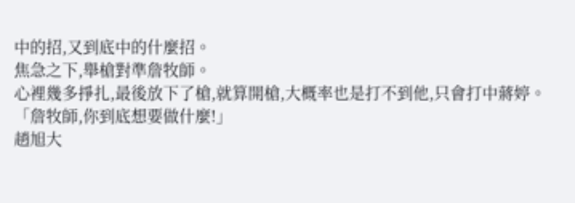中的招,又到底中的什麼招。
焦急之下,舉槍對準詹牧師。
心裡幾多掙扎,最後放下了槍,就算開槍,大概率也是打不到他,只會打中蔣婷。
「詹牧師,你到底想要做什麼!」
趙旭大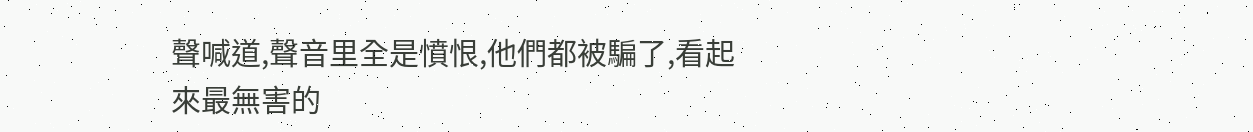聲喊道,聲音里全是憤恨,他們都被騙了,看起來最無害的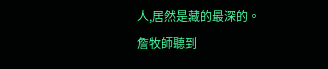人,居然是藏的最深的。
詹牧師聽到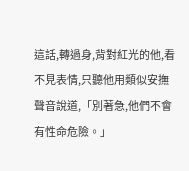這話,轉過身,背對紅光的他,看不見表情,只聽他用類似安撫聲音說道,「別著急,他們不會有性命危險。」